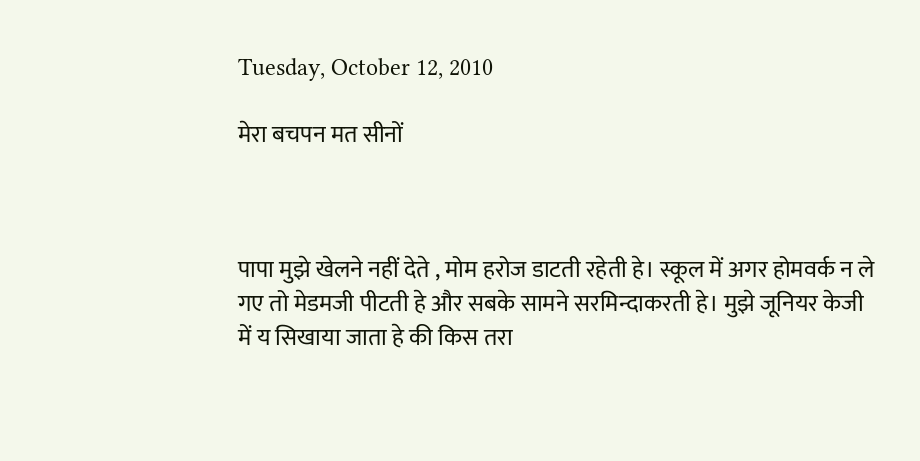Tuesday, October 12, 2010

मेरा बचपन मत सीनों



पापा मुझे खेलने नहीं देते , मोम हरोज डाटती रहेती हे। स्कूल में अगर होमवर्क न ले गए तो मेडमजी पीटती हे और सबके सामने सरमिन्दाकरती हे। मुझे जूनियर केजी में य सिखाया जाता हे की किस तरा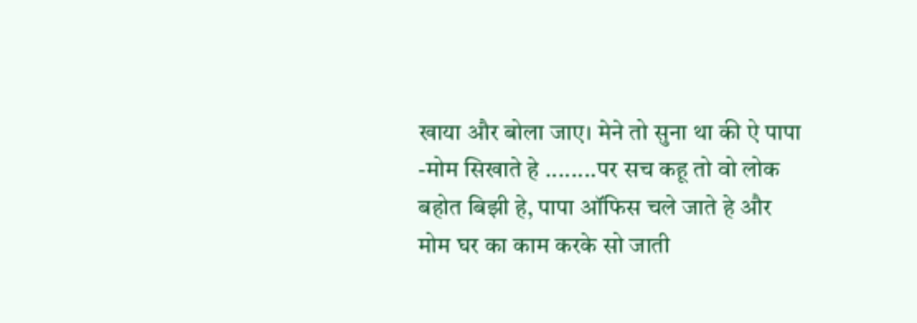खाया और बोला जाए। मेने तो सुना था की ऐ पापा -मोम सिखाते हे ........पर सच कहू तो वो लोक बहोत बिझी हे, पापा ऑफिस चले जाते हे और मोम घर का काम करके सो जाती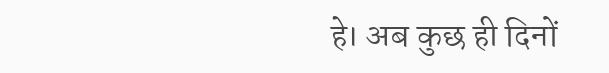हे। अब कुछ ही दिनों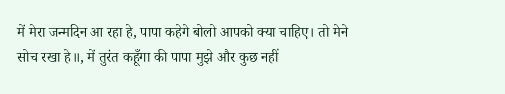में मेरा जन्मदिन आ रहा हे, पापा कहेगे बोलो आपको क्या चाहिए। तो मेने सोच रखा हे॥, में तुरंत कहूँगा की पापा मुझे और कुछ नहीं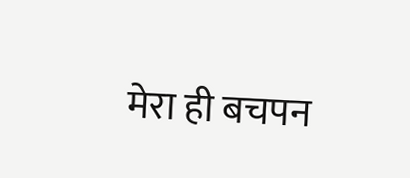मेरा ही बचपन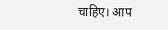चाहिए। आप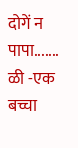दोगें न पापा....... ळी -एक बच्चा